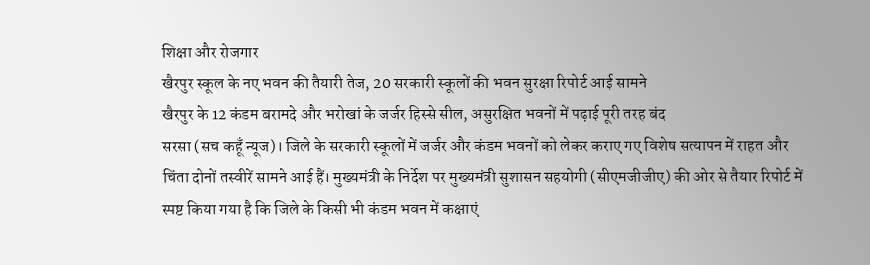शिक्षा और रोजगार
खैरपुर स्कूल के नए भवन की तैयारी तेज, 20 सरकारी स्कूलों की भवन सुरक्षा रिपोर्ट आई सामने
खैरपुर के 12 कंडम बरामदे और भरोखां के जर्जर हिस्से सील, असुरक्षित भवनों में पढ़ाई पूरी तरह बंद
सरसा (सच कहूँ न्यूज)। जिले के सरकारी स्कूलों में जर्जर और कंडम भवनों को लेकर कराए गए विशेष सत्यापन में राहत और चिंता दोनों तस्वीरें सामने आई हैं। मुख्यमंत्री के निर्देश पर मुख्यमंत्री सुशासन सहयोगी (सीएमजीजीए) की ओर से तैयार रिपोर्ट में स्पष्ट किया गया है कि जिले के किसी भी कंडम भवन में कक्षाएं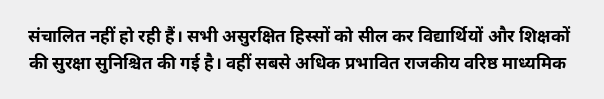संचालित नहीं हो रही हैं। सभी असुरक्षित हिस्सों को सील कर विद्यार्थियों और शिक्षकों की सुरक्षा सुनिश्चित की गई है। वहीं सबसे अधिक प्रभावित राजकीय वरिष्ठ माध्यमिक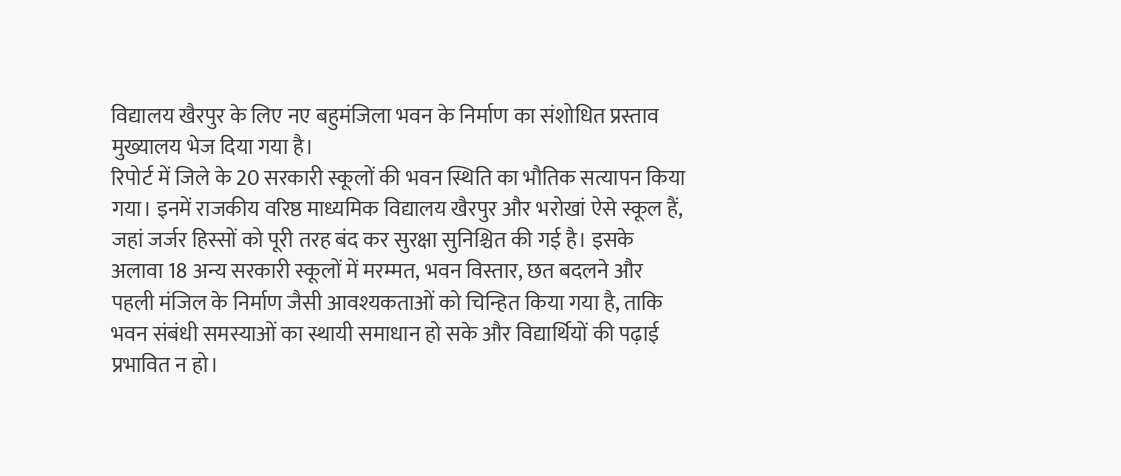विद्यालय खैरपुर के लिए नए बहुमंजिला भवन के निर्माण का संशोधित प्रस्ताव मुख्यालय भेज दिया गया है।
रिपोर्ट में जिले के 20 सरकारी स्कूलों की भवन स्थिति का भौतिक सत्यापन किया गया। इनमें राजकीय वरिष्ठ माध्यमिक विद्यालय खैरपुर और भरोखां ऐसे स्कूल हैं, जहां जर्जर हिस्सों को पूरी तरह बंद कर सुरक्षा सुनिश्चित की गई है। इसके अलावा 18 अन्य सरकारी स्कूलों में मरम्मत, भवन विस्तार, छत बदलने और पहली मंजिल के निर्माण जैसी आवश्यकताओं को चिन्हित किया गया है, ताकि भवन संबंधी समस्याओं का स्थायी समाधान हो सके और विद्यार्थियों की पढ़ाई प्रभावित न हो।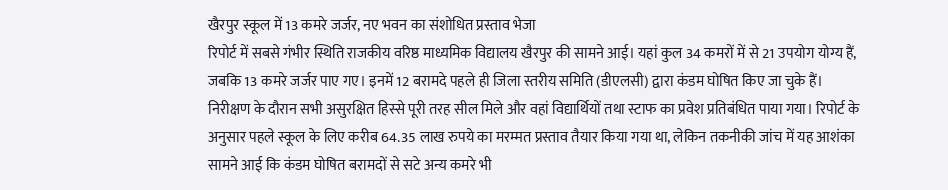खैरपुर स्कूल में 13 कमरे जर्जर, नए भवन का संशोधित प्रस्ताव भेजा
रिपोर्ट में सबसे गंभीर स्थिति राजकीय वरिष्ठ माध्यमिक विद्यालय खैरपुर की सामने आई। यहां कुल 34 कमरों में से 21 उपयोग योग्य हैं, जबकि 13 कमरे जर्जर पाए गए। इनमें 12 बरामदे पहले ही जिला स्तरीय समिति (डीएलसी) द्वारा कंडम घोषित किए जा चुके हैं। निरीक्षण के दौरान सभी असुरक्षित हिस्से पूरी तरह सील मिले और वहां विद्यार्थियों तथा स्टाफ का प्रवेश प्रतिबंधित पाया गया। रिपोर्ट के अनुसार पहले स्कूल के लिए करीब 64.35 लाख रुपये का मरम्मत प्रस्ताव तैयार किया गया था, लेकिन तकनीकी जांच में यह आशंका सामने आई कि कंडम घोषित बरामदों से सटे अन्य कमरे भी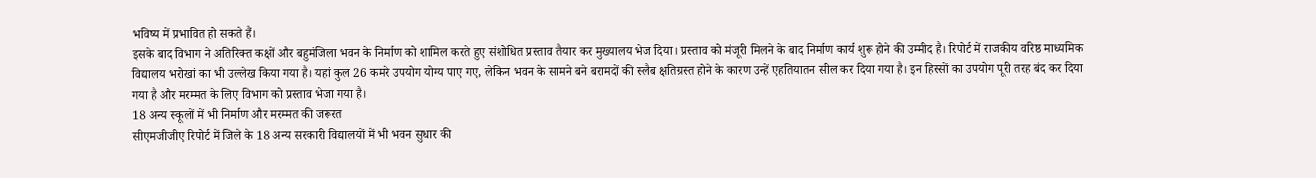भविष्य में प्रभावित हो सकते हैं।
इसके बाद विभाग ने अतिरिक्त कक्षों और बहुमंजिला भवन के निर्माण को शामिल करते हुए संशोधित प्रस्ताव तैयार कर मुख्यालय भेज दिया। प्रस्ताव को मंजूरी मिलने के बाद निर्माण कार्य शुरू होने की उम्मीद है। रिपोर्ट में राजकीय वरिष्ठ माध्यमिक विद्यालय भरोखां का भी उल्लेख किया गया है। यहां कुल 26 कमरे उपयोग योग्य पाए गए, लेकिन भवन के सामने बने बरामदों की स्लैब क्षतिग्रस्त होने के कारण उन्हें एहतियातन सील कर दिया गया है। इन हिस्सों का उपयोग पूरी तरह बंद कर दिया गया है और मरम्मत के लिए विभाग को प्रस्ताव भेजा गया है।
18 अन्य स्कूलों में भी निर्माण और मरम्मत की जरूरत
सीएमजीजीए रिपोर्ट में जिले के 18 अन्य सरकारी विद्यालयों में भी भवन सुधार की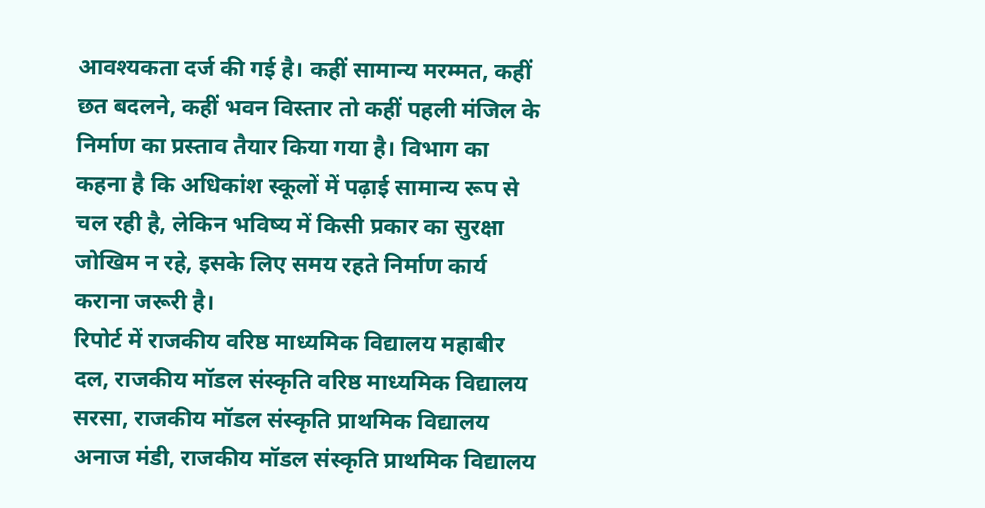आवश्यकता दर्ज की गई है। कहीं सामान्य मरम्मत, कहीं छत बदलने, कहीं भवन विस्तार तो कहीं पहली मंजिल के निर्माण का प्रस्ताव तैयार किया गया है। विभाग का कहना है कि अधिकांश स्कूलों में पढ़ाई सामान्य रूप से चल रही है, लेकिन भविष्य में किसी प्रकार का सुरक्षा जोखिम न रहे, इसके लिए समय रहते निर्माण कार्य कराना जरूरी है।
रिपोर्ट में राजकीय वरिष्ठ माध्यमिक विद्यालय महाबीर दल, राजकीय मॉडल संस्कृति वरिष्ठ माध्यमिक विद्यालय सरसा, राजकीय मॉडल संस्कृति प्राथमिक विद्यालय अनाज मंडी, राजकीय मॉडल संस्कृति प्राथमिक विद्यालय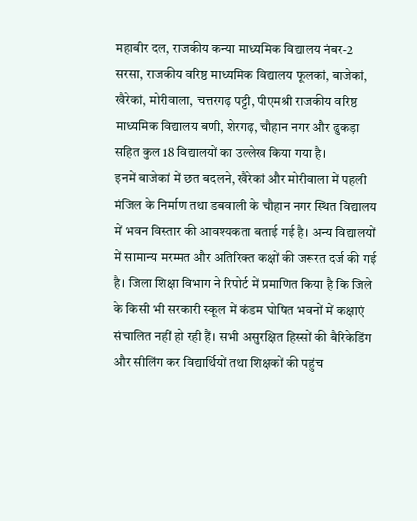महाबीर दल, राजकीय कन्या माध्यमिक विद्यालय नंबर-2 सरसा, राजकीय वरिष्ठ माध्यमिक विद्यालय फूलकां, बाजेकां, खैरेकां, मोरीवाला, चत्तरगढ़ पट्टी, पीएमश्री राजकीय वरिष्ठ माध्यमिक विद्यालय बणी, शेरगढ़, चौहान नगर और ढुकड़ा सहित कुल 18 विद्यालयों का उल्लेख किया गया है।
इनमें बाजेकां में छत बदलने, खैरेकां और मोरीवाला में पहली मंजिल के निर्माण तथा डबवाली के चौहान नगर स्थित विद्यालय में भवन विस्तार की आवश्यकता बताई गई है। अन्य विद्यालयों में सामान्य मरम्मत और अतिरिक्त कक्षों की जरूरत दर्ज की गई है। जिला शिक्षा विभाग ने रिपोर्ट में प्रमाणित किया है कि जिले के किसी भी सरकारी स्कूल में कंडम घोषित भवनों में कक्षाएं संचालित नहीं हो रही हैं। सभी असुरक्षित हिस्सों की बैरिकेडिंग और सीलिंग कर विद्यार्थियों तथा शिक्षकों की पहुंच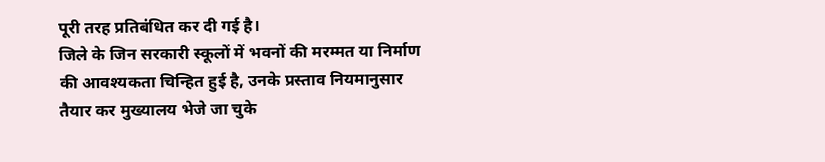पूरी तरह प्रतिबंधित कर दी गई है।
जिले के जिन सरकारी स्कूलों में भवनों की मरम्मत या निर्माण की आवश्यकता चिन्हित हुई है, उनके प्रस्ताव नियमानुसार तैयार कर मुख्यालय भेजे जा चुके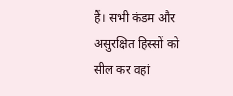हैं। सभी कंडम और असुरक्षित हिस्सों को सील कर वहां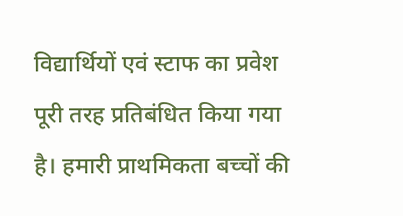विद्यार्थियों एवं स्टाफ का प्रवेश पूरी तरह प्रतिबंधित किया गया है। हमारी प्राथमिकता बच्चों की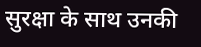सुरक्षा के साथ उनकी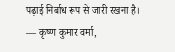पढ़ाई निर्बाध रूप से जारी रखना है।
— कृष्ण कुमार वर्मा,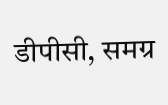डीपीसी, समग्र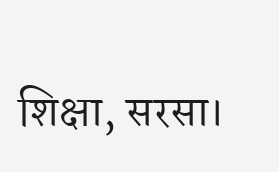शिक्षा, सरसा।